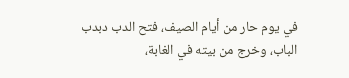في يوم حار من أيام الصيف، فتح الدب دبدب الباب، وخرج من بيته في الغابة،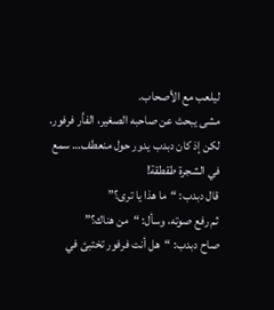ليلعب مع الأصحاب.
مشى يبحث عن صاحبه الصغير، الفأر فرفور.
لكن إذ كان دبدب يدور حول منعطف… سمع في الشجرة طقطقة!
قال دبدب: “ما هذا يا ترى؟”
ثم رفع صوته، وسأل: “من هناك؟”
صاح دبدب: “هل أنت فرفور تختبئ في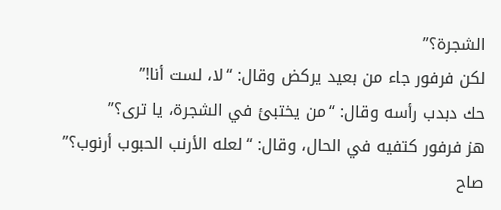الشجرة؟”
لكن فرفور جاء من بعيد يركض وقال: “لا، لست أنا!”
حك دبدب رأسه وقال: “من يختبئ في الشجرة، يا ترى؟”
هز فرفور كتفيه في الحال، وقال: “لعله الأرنب الحبوب أرنوب؟”
صاح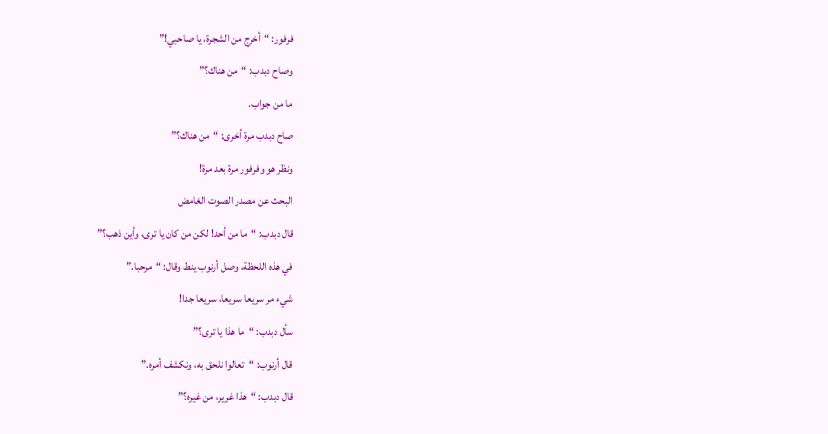فرفور: “أخرج من الشجرة، يا صاحبي!”
وصاح دبدب: “من هناك؟”
ما من جواب.
صاح دبدب مرة أخرى: “من هناك؟”
ونظر هو وفرفور مرة بعد مرة!
البحث عن مصدر الصوت الغامض
قال دبدب: “ما من أحد! لكن من كان يا ترى، وأين ذهب؟”
في هذه اللحظة، وصل أرنوب ينط وقال: “مرحبا.”
شيء مر سريعا سريعا، سريعا جدا!
سأل دبدب: “ما هذا يا ترى؟”
قال أرنوب: “تعالوا نلحق به، ونكشف أمره.”
قال دبدب: “هذا غرير، من غيره؟”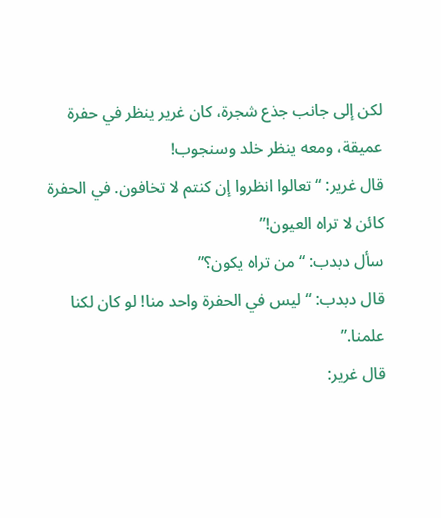لكن إلى جانب جذع شجرة، كان غرير ينظر في حفرة عميقة، ومعه ينظر خلد وسنجوب!
قال غرير: “تعالوا انظروا إن كنتم لا تخافون. في الحفرة كائن لا تراه العيون!”
سأل دبدب: “من تراه يكون؟”
قال دبدب: “ليس في الحفرة واحد منا! لو كان لكنا علمنا.”
قال غرير: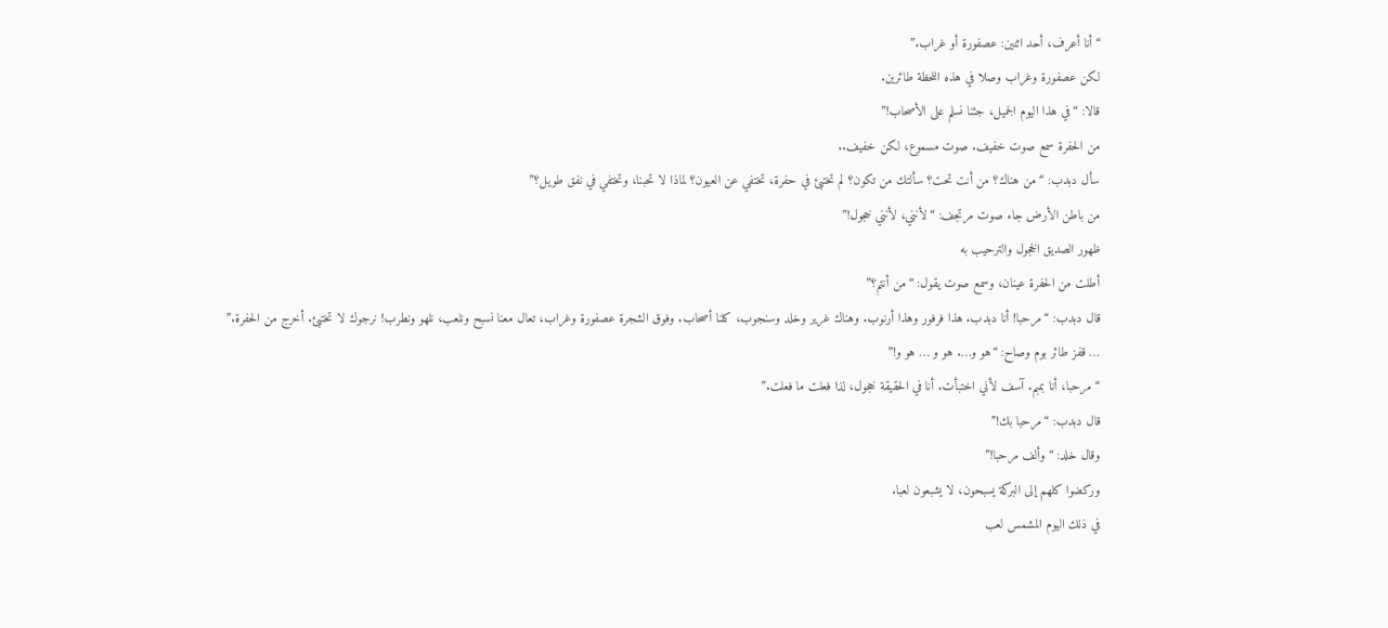“أنا أعرف، أحد اثنين: عصفورة أو غراب.”
لكن عصفورة وغراب وصلا في هذه اللحظة طائرين.
قالا: “في هذا اليوم الجميل، جئنا نسلم على الأصحاب!”
من الحفرة سمع صوت خفيف. صوت مسموع، لكن خفيف..
سأل دبدب: “من هناك؟ من أنت تحت؟ سألتك من تكون؟ لم تختبئ في حفرة، تختفي عن العيون؟ لماذا لا تحبنا، وتختفي في نفق طويل؟”
من باطن الأرض جاء صوت مرتجف: “لأنني، لأنني خجول!”
ظهور الصديق الخجول والترحيب به
أطلت من الحفرة عينان، وسمع صوت يقول: “من أنتم؟”
قال دبدب: “مرحبا! أنا دبدب. هذا فرفور وهذا أرنوب. وهناك غرير وخلد وسنجوب، كلنا أصحاب. وفوق الشجرة عصفورة وغراب، تعال معنا نسبح ونلعب، نلهو ونطرب! نرجوك لا تختبئ. أخرج من الحفرة.”
… قفز طائر بوم وصاح: “هو و…. هو و … هو و!”
“مرحبا، أنا بمبم. آسف لأني اختبأت. أنا في الحقيقة خجول، لذا فعلت ما فعلت.”
قال دبدب: “مرحبا بك!”
وقال خلد: “وألف مرحبا!”
وركضوا كلهم إلى البركة يسبحون، لا يشبعون لعبا.
في ذلك اليوم المشمس لعب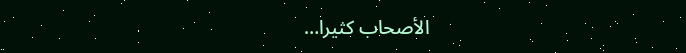الأصحاب كثيرا…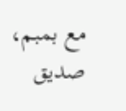مع بمبم، صديق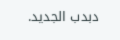دبدب الجديد.